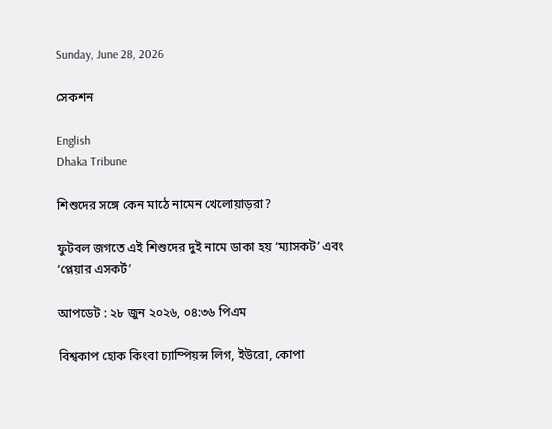Sunday, June 28, 2026

সেকশন

English
Dhaka Tribune

শিশুদের সঙ্গে কেন মাঠে নামেন খেলোয়াড়রা?

ফুটবল জগতে এই শিশুদের দুই নামে ডাকা হয় ‘ম্যাসকট’ এবং ‘প্লেয়ার এসকর্ট’

আপডেট : ২৮ জুন ২০২৬, ০৪:৩৬ পিএম

বিশ্বকাপ হোক কিংবা চ্যাম্পিয়ন্স লিগ, ইউরো, কোপা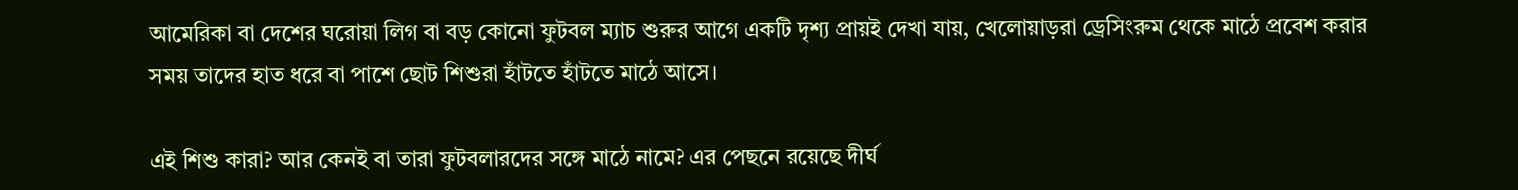আমেরিকা বা দেশের ঘরোয়া লিগ বা বড় কোনো ফুটবল ম্যাচ শুরুর আগে একটি দৃশ্য প্রায়ই দেখা যায়, খেলোয়াড়রা ড্রেসিংরুম থেকে মাঠে প্রবেশ করার সময় তাদের হাত ধরে বা পাশে ছোট শিশুরা হাঁটতে হাঁটতে মাঠে আসে।

এই শিশু কারা? আর কেনই বা তারা ফুটবলারদের সঙ্গে মাঠে নামে? এর পেছনে রয়েছে দীর্ঘ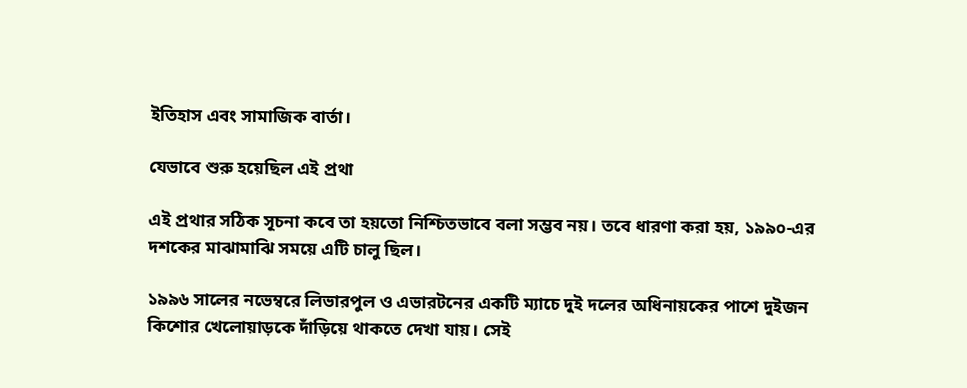ইতিহাস এবং সামাজিক বার্তা।

যেভাবে শুরু হয়েছিল এই প্রথা

এই প্রথার সঠিক সূচনা কবে তা হয়তো নিশ্চিতভাবে বলা সম্ভব নয়। তবে ধারণা করা হয়, ১৯৯০-এর দশকের মাঝামাঝি সময়ে এটি চালু ছিল।

১৯৯৬ সালের নভেম্বরে লিভারপুল ও এভারটনের একটি ম্যাচে দুই দলের অধিনায়কের পাশে দুইজন কিশোর খেলোয়াড়কে দাঁড়িয়ে থাকতে দেখা যায়। সেই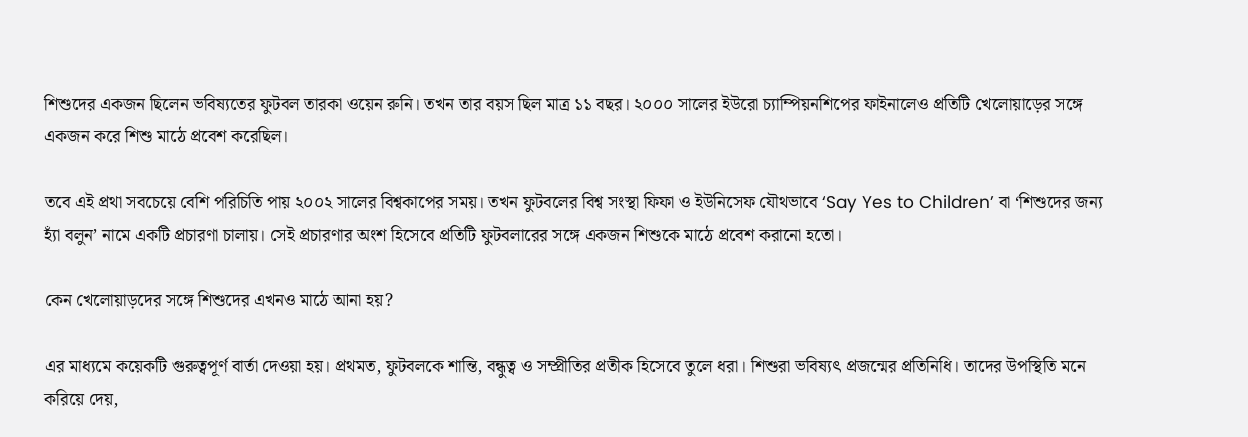শিশুদের একজন ছিলেন ভবিষ্যতের ফুটবল তারকা ওয়েন রুনি। তখন তার বয়স ছিল মাত্র ১১ বছর। ২০০০ সালের ইউরো চ্যাম্পিয়নশিপের ফাইনালেও প্রতিটি খেলোয়াড়ের সঙ্গে একজন করে শিশু মাঠে প্রবেশ করেছিল।

তবে এই প্রথা সবচেয়ে বেশি পরিচিতি পায় ২০০২ সালের বিশ্বকাপের সময়। তখন ফুটবলের বিশ্ব সংস্থা ফিফা ও ইউনিসেফ যৌথভাবে ‘Say Yes to Children’ বা ‘শিশুদের জন্য হ্যাঁ বলুন’ নামে একটি প্রচারণা চালায়। সেই প্রচারণার অংশ হিসেবে প্রতিটি ফুটবলারের সঙ্গে একজন শিশুকে মাঠে প্রবেশ করানো হতো।

কেন খেলোয়াড়দের সঙ্গে শিশুদের এখনও মাঠে আনা হয়?

এর মাধ্যমে কয়েকটি গুরুত্বপূর্ণ বার্তা দেওয়া হয়। প্রথমত, ফুটবলকে শান্তি, বন্ধুত্ব ও সম্প্রীতির প্রতীক হিসেবে তুলে ধরা। শিশুরা ভবিষ্যৎ প্রজন্মের প্রতিনিধি। তাদের উপস্থিতি মনে করিয়ে দেয়,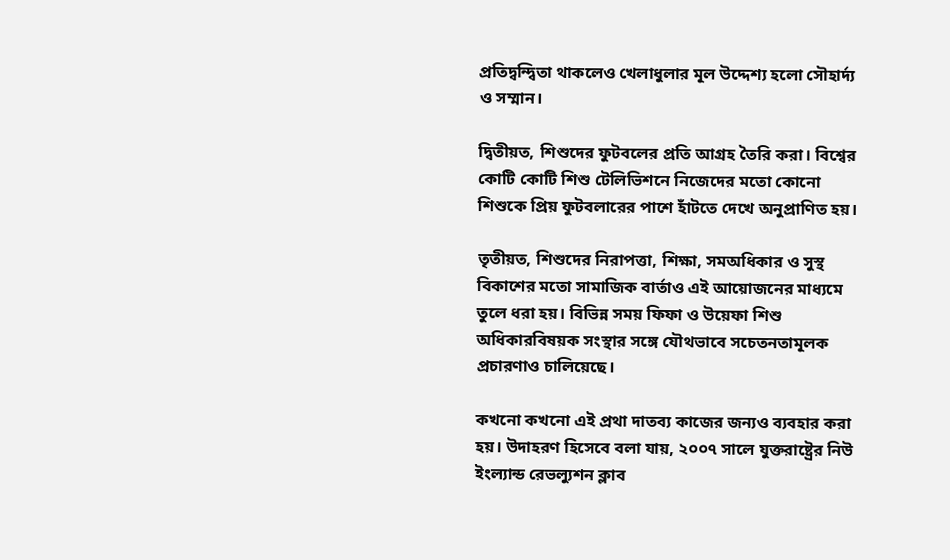প্রতিদ্বন্দ্বিতা থাকলেও খেলাধুলার মূল উদ্দেশ্য হলো সৌহার্দ্য ও সম্মান।

দ্বিতীয়ত, শিশুদের ফুটবলের প্রতি আগ্রহ তৈরি করা। বিশ্বের কোটি কোটি শিশু টেলিভিশনে নিজেদের মতো কোনো শিশুকে প্রিয় ফুটবলারের পাশে হাঁটতে দেখে অনুপ্রাণিত হয়।

তৃতীয়ত, শিশুদের নিরাপত্তা, শিক্ষা, সমঅধিকার ও সুস্থ বিকাশের মতো সামাজিক বার্তাও এই আয়োজনের মাধ্যমে তুলে ধরা হয়। বিভিন্ন সময় ফিফা ও উয়েফা শিশু অধিকারবিষয়ক সংস্থার সঙ্গে যৌথভাবে সচেতনতামূলক প্রচারণাও চালিয়েছে।

কখনো কখনো এই প্রথা দাতব্য কাজের জন্যও ব্যবহার করা হয়। উদাহরণ হিসেবে বলা যায়, ২০০৭ সালে যুক্তরাষ্ট্রের নিউ ইংল্যান্ড রেভল্যুশন ক্লাব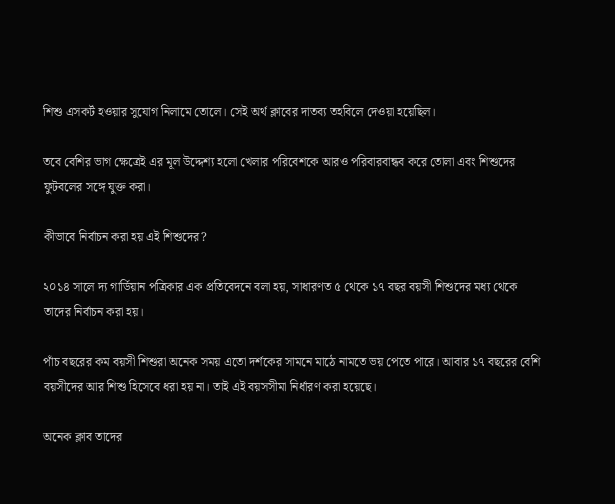শিশু এসকর্ট হওয়ার সুযোগ নিলামে তোলে। সেই অর্থ ক্লাবের দাতব্য তহবিলে দেওয়া হয়েছিল।

তবে বেশির ভাগ ক্ষেত্রেই এর মূল উদ্দেশ্য হলো খেলার পরিবেশকে আরও পরিবারবান্ধব করে তোলা এবং শিশুদের ফুটবলের সঙ্গে যুক্ত করা।

কীভাবে নির্বাচন করা হয় এই শিশুদের?

২০১৪ সালে দ্য গার্ডিয়ান পত্রিকার এক প্রতিবেদনে বলা হয়, সাধারণত ৫ থেকে ১৭ বছর বয়সী শিশুদের মধ্য থেকে তাদের নির্বাচন করা হয়।

পাঁচ বছরের কম বয়সী শিশুরা অনেক সময় এতো দর্শকের সামনে মাঠে নামতে ভয় পেতে পারে। আবার ১৭ বছরের বেশি বয়সীদের আর শিশু হিসেবে ধরা হয় না। তাই এই বয়সসীমা নির্ধারণ করা হয়েছে।

অনেক ক্লাব তাদের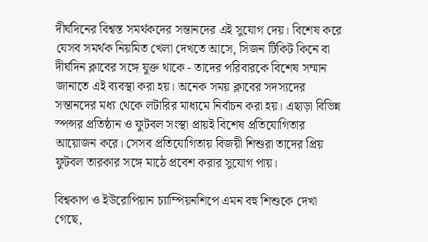দীর্ঘদিনের বিশ্বস্ত সমর্থকদের সন্তানদের এই সুযোগ দেয়। বিশেষ করে যেসব সমর্থক নিয়মিত খেলা দেখতে আসে, সিজন টিকিট কিনে বা দীর্ঘদিন ক্লাবের সঙ্গে যুক্ত থাকে - তাদের পরিবারকে বিশেষ সম্মান জানাতে এই ব্যবস্থা করা হয়। অনেক সময় ক্লাবের সদস্যদের সন্তানদের মধ্য থেকে লটারির মাধ্যমে নির্বাচন করা হয়। এছাড়া বিভিন্ন স্পন্সর প্রতিষ্ঠান ও ফুটবল সংস্থা প্রায়ই বিশেষ প্রতিযোগিতার আয়োজন করে। সেসব প্রতিযোগিতায় বিজয়ী শিশুরা তাদের প্রিয় ফুটবল তারকার সঙ্গে মাঠে প্রবেশ করার সুযোগ পায়।

বিশ্বকাপ ও ইউরোপিয়ান চ্যাম্পিয়নশিপে এমন বহু শিশুকে দেখা গেছে,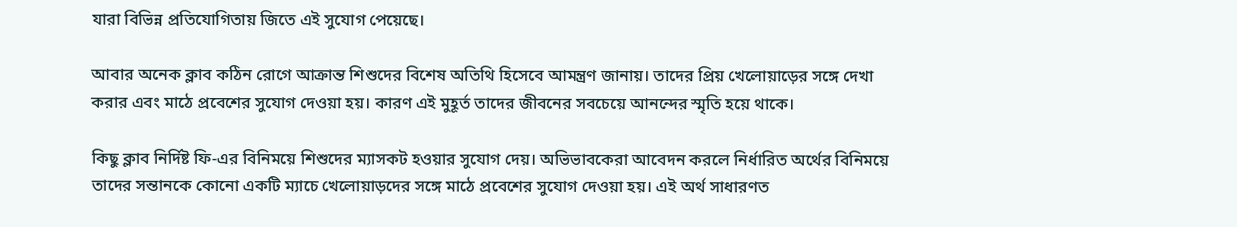যারা বিভিন্ন প্রতিযোগিতায় জিতে এই সুযোগ পেয়েছে।

আবার অনেক ক্লাব কঠিন রোগে আক্রান্ত শিশুদের বিশেষ অতিথি হিসেবে আমন্ত্রণ জানায়। তাদের প্রিয় খেলোয়াড়ের সঙ্গে দেখা করার এবং মাঠে প্রবেশের সুযোগ দেওয়া হয়। কারণ এই মুহূর্ত তাদের জীবনের সবচেয়ে আনন্দের স্মৃতি হয়ে থাকে।

কিছু ক্লাব নির্দিষ্ট ফি-এর বিনিময়ে শিশুদের ম্যাসকট হওয়ার সুযোগ দেয়। অভিভাবকেরা আবেদন করলে নির্ধারিত অর্থের বিনিময়ে তাদের সন্তানকে কোনো একটি ম্যাচে খেলোয়াড়দের সঙ্গে মাঠে প্রবেশের সুযোগ দেওয়া হয়। এই অর্থ সাধারণত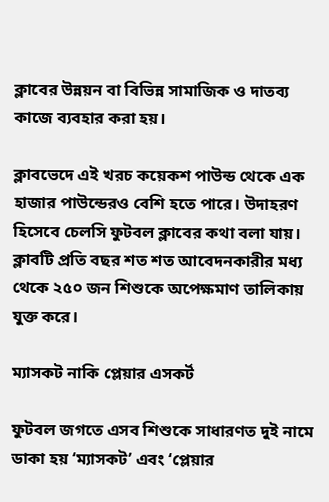ক্লাবের উন্নয়ন বা বিভিন্ন সামাজিক ও দাতব্য কাজে ব্যবহার করা হয়।

ক্লাবভেদে এই খরচ কয়েকশ পাউন্ড থেকে এক হাজার পাউন্ডেরও বেশি হতে পারে। উদাহরণ হিসেবে চেলসি ফুটবল ক্লাবের কথা বলা যায়। ক্লাবটি প্রতি বছর শত শত আবেদনকারীর মধ্য থেকে ২৫০ জন শিশুকে অপেক্ষমাণ তালিকায় যুক্ত করে।

ম্যাসকট নাকি প্লেয়ার এসকর্ট

ফুটবল জগতে এসব শিশুকে সাধারণত দুই নামে ডাকা হয় ‘ম্যাসকট’ এবং ‘প্লেয়ার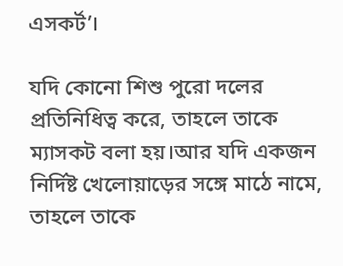এসকর্ট’।

যদি কোনো শিশু পুরো দলের প্রতিনিধিত্ব করে, তাহলে তাকে ম্যাসকট বলা হয়।আর যদি একজন নির্দিষ্ট খেলোয়াড়ের সঙ্গে মাঠে নামে, তাহলে তাকে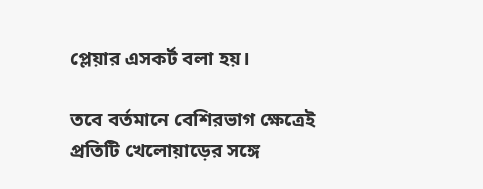প্লেয়ার এসকর্ট বলা হয়।

তবে বর্তমানে বেশিরভাগ ক্ষেত্রেই প্রতিটি খেলোয়াড়ের সঙ্গে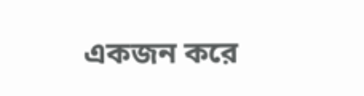একজন করে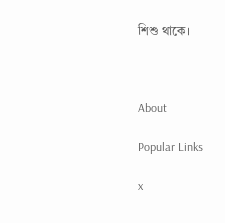শিশু থাকে।



About

Popular Links

x